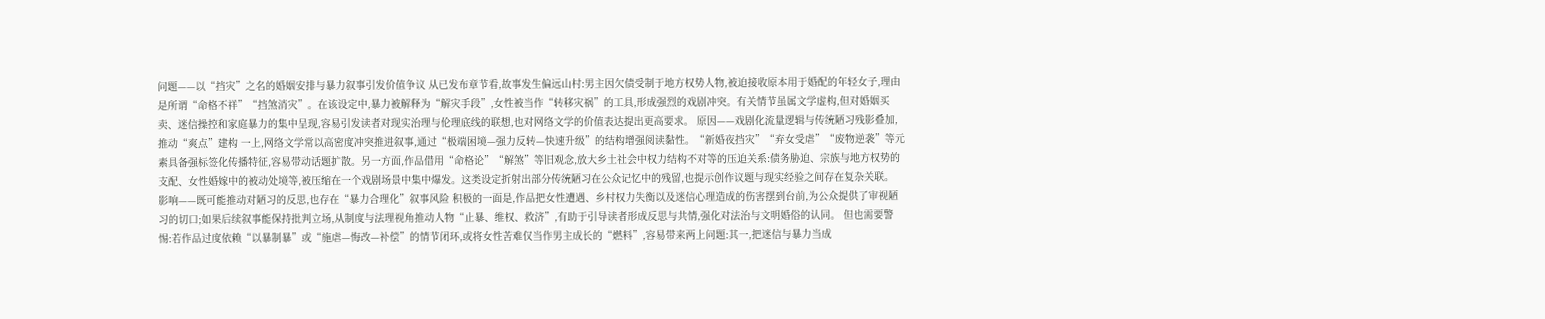问题——以“挡灾”之名的婚姻安排与暴力叙事引发价值争议 从已发布章节看,故事发生偏远山村:男主因欠债受制于地方权势人物,被迫接收原本用于婚配的年轻女子,理由是所谓“命格不祥”“挡煞消灾”。在该设定中,暴力被解释为“解灾手段”,女性被当作“转移灾祸”的工具,形成强烈的戏剧冲突。有关情节虽属文学虚构,但对婚姻买卖、迷信操控和家庭暴力的集中呈现,容易引发读者对现实治理与伦理底线的联想,也对网络文学的价值表达提出更高要求。 原因——戏剧化流量逻辑与传统陋习残影叠加,推动“爽点”建构 一上,网络文学常以高密度冲突推进叙事,通过“极端困境—强力反转—快速升级”的结构增强阅读黏性。“新婚夜挡灾”“弃女受虐”“废物逆袭”等元素具备强标签化传播特征,容易带动话题扩散。另一方面,作品借用“命格论”“解煞”等旧观念,放大乡土社会中权力结构不对等的压迫关系:债务胁迫、宗族与地方权势的支配、女性婚嫁中的被动处境等,被压缩在一个戏剧场景中集中爆发。这类设定折射出部分传统陋习在公众记忆中的残留,也提示创作议题与现实经验之间存在复杂关联。 影响——既可能推动对陋习的反思,也存在“暴力合理化”叙事风险 积极的一面是,作品把女性遭遇、乡村权力失衡以及迷信心理造成的伤害摆到台前,为公众提供了审视陋习的切口;如果后续叙事能保持批判立场,从制度与法理视角推动人物“止暴、维权、救济”,有助于引导读者形成反思与共情,强化对法治与文明婚俗的认同。 但也需要警惕:若作品过度依赖“以暴制暴”或“施虐—悔改—补偿”的情节闭环,或将女性苦难仅当作男主成长的“燃料”,容易带来两上问题:其一,把迷信与暴力当成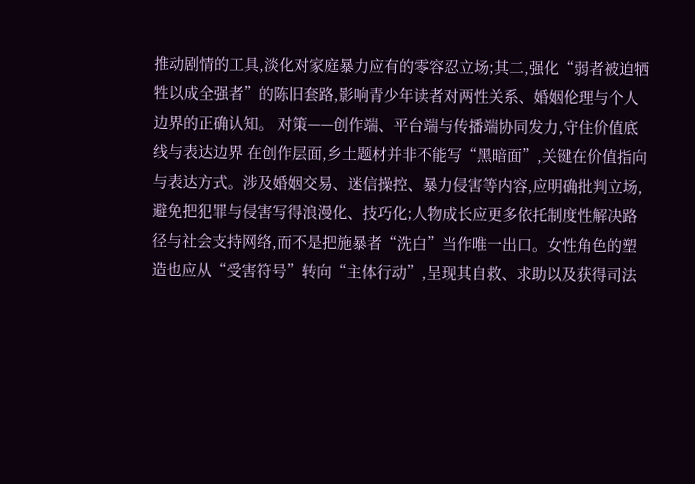推动剧情的工具,淡化对家庭暴力应有的零容忍立场;其二,强化“弱者被迫牺牲以成全强者”的陈旧套路,影响青少年读者对两性关系、婚姻伦理与个人边界的正确认知。 对策——创作端、平台端与传播端协同发力,守住价值底线与表达边界 在创作层面,乡土题材并非不能写“黑暗面”,关键在价值指向与表达方式。涉及婚姻交易、迷信操控、暴力侵害等内容,应明确批判立场,避免把犯罪与侵害写得浪漫化、技巧化;人物成长应更多依托制度性解决路径与社会支持网络,而不是把施暴者“洗白”当作唯一出口。女性角色的塑造也应从“受害符号”转向“主体行动”,呈现其自救、求助以及获得司法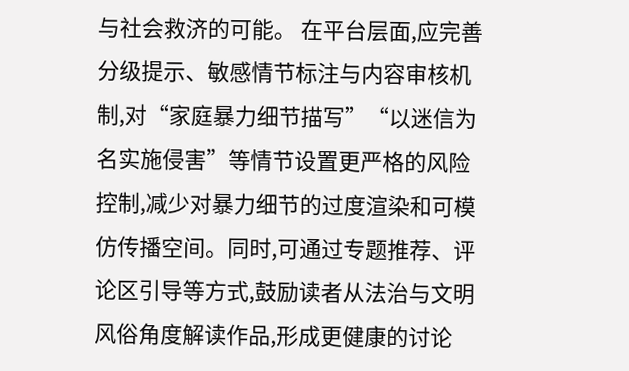与社会救济的可能。 在平台层面,应完善分级提示、敏感情节标注与内容审核机制,对“家庭暴力细节描写”“以迷信为名实施侵害”等情节设置更严格的风险控制,减少对暴力细节的过度渲染和可模仿传播空间。同时,可通过专题推荐、评论区引导等方式,鼓励读者从法治与文明风俗角度解读作品,形成更健康的讨论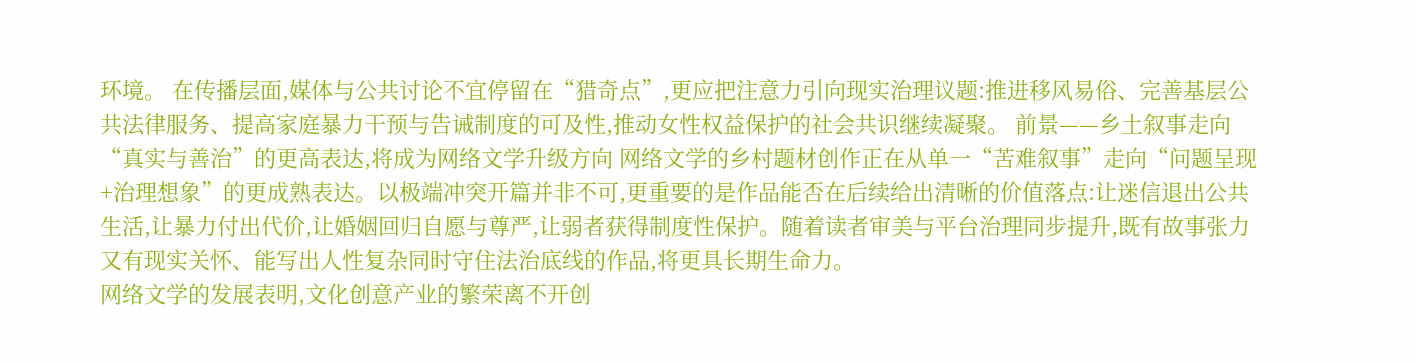环境。 在传播层面,媒体与公共讨论不宜停留在“猎奇点”,更应把注意力引向现实治理议题:推进移风易俗、完善基层公共法律服务、提高家庭暴力干预与告诫制度的可及性,推动女性权益保护的社会共识继续凝聚。 前景——乡土叙事走向“真实与善治”的更高表达,将成为网络文学升级方向 网络文学的乡村题材创作正在从单一“苦难叙事”走向“问题呈现+治理想象”的更成熟表达。以极端冲突开篇并非不可,更重要的是作品能否在后续给出清晰的价值落点:让迷信退出公共生活,让暴力付出代价,让婚姻回归自愿与尊严,让弱者获得制度性保护。随着读者审美与平台治理同步提升,既有故事张力又有现实关怀、能写出人性复杂同时守住法治底线的作品,将更具长期生命力。
网络文学的发展表明,文化创意产业的繁荣离不开创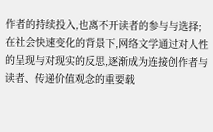作者的持续投入,也离不开读者的参与与选择;在社会快速变化的背景下,网络文学通过对人性的呈现与对现实的反思,逐渐成为连接创作者与读者、传递价值观念的重要载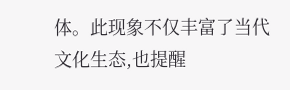体。此现象不仅丰富了当代文化生态,也提醒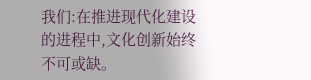我们:在推进现代化建设的进程中,文化创新始终不可或缺。